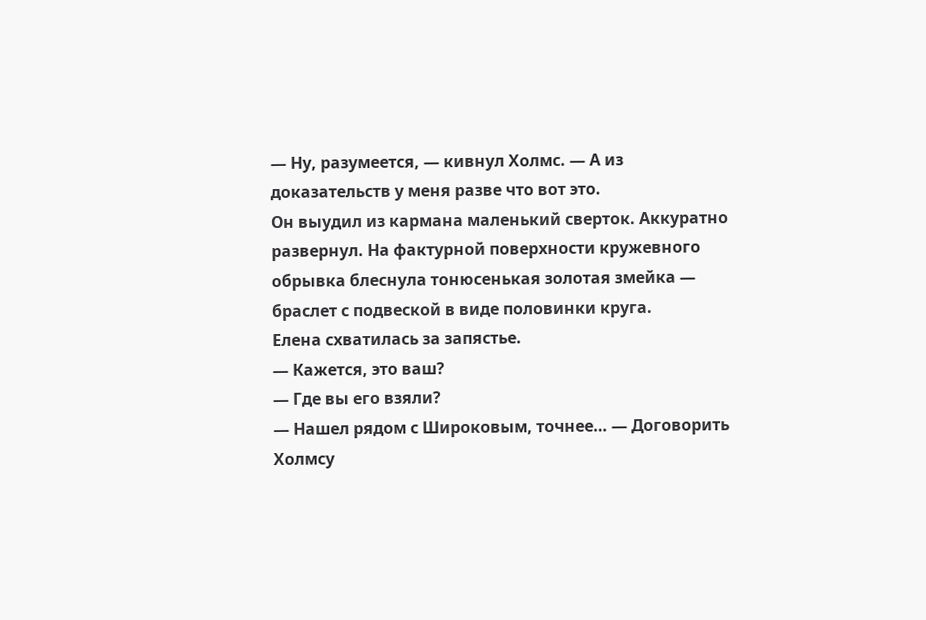— Ну, разумеется, — кивнул Холмс. — А из доказательств у меня разве что вот это.
Он выудил из кармана маленький сверток. Аккуратно развернул. На фактурной поверхности кружевного обрывка блеснула тонюсенькая золотая змейка — браслет с подвеской в виде половинки круга.
Елена схватилась за запястье.
— Кажется, это ваш?
— Где вы его взяли?
— Нашел рядом с Широковым, точнее… — Договорить Холмсу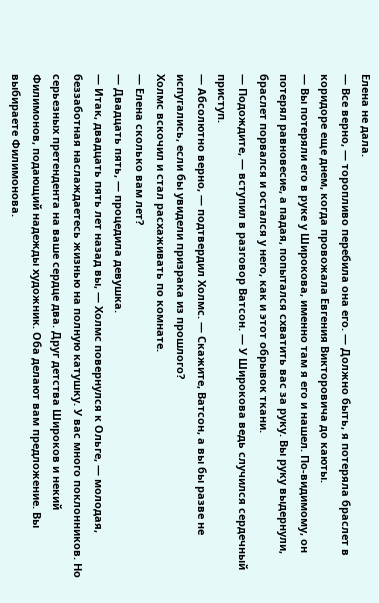Елена не дала.
— Все верно, — торопливо перебила она его. — Должно быть, я потеряла браслет в коридоре еще днем, когда провожала Евгения Викторовича до каюты.
— Вы потеряли его в руке у Широкова, именно там я его и нашел. По-видимому, он потерял равновесие, а падая, попытался схватить вас за руку. Вы руку выдернули, браслет порвался и остался у него, как и этот обрывок ткани.
— Подождите, — вступил в разговор Ватсон. — У Широкова ведь случился сердечный приступ.
— Абсолютно верно, — подтвердил Холмс. — Скажите, Ватсон, а вы бы разве не испугались, если бы увидели призрака из прошлого?
Холмс вскочил и стал расхаживать по комнате.
— Елена сколько вам лет?
— Двадцать пять, — процедила девушка.
— Итак, двадцать пять лет назад вы, — Холмс повернулся к Ольге, — молодая, беззаботная наслаждаетесь жизнью на полную катушку. У вас много поклонников. Но серьезных претендента на ваше сердце два. Друг детства Широков и некий Филимонов, подающий надежды художник. Оба делают вам предложение. Вы выбираете Филимонова.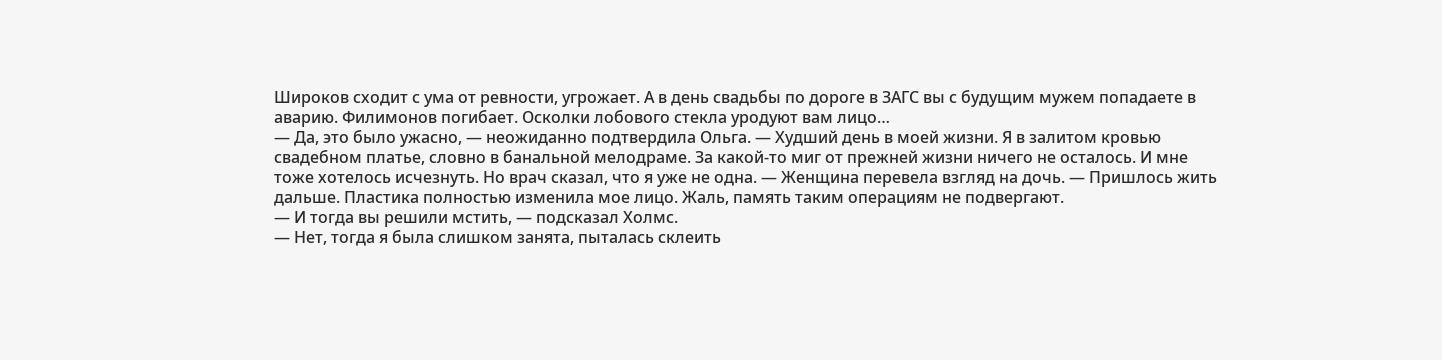Широков сходит с ума от ревности, угрожает. А в день свадьбы по дороге в ЗАГС вы с будущим мужем попадаете в аварию. Филимонов погибает. Осколки лобового стекла уродуют вам лицо…
— Да, это было ужасно, — неожиданно подтвердила Ольга. — Худший день в моей жизни. Я в залитом кровью свадебном платье, словно в банальной мелодраме. За какой-то миг от прежней жизни ничего не осталось. И мне тоже хотелось исчезнуть. Но врач сказал, что я уже не одна. — Женщина перевела взгляд на дочь. — Пришлось жить дальше. Пластика полностью изменила мое лицо. Жаль, память таким операциям не подвергают.
— И тогда вы решили мстить, — подсказал Холмс.
— Нет, тогда я была слишком занята, пыталась склеить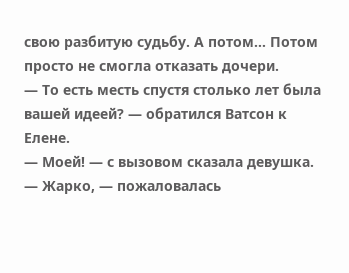свою разбитую судьбу. А потом… Потом просто не смогла отказать дочери.
— То есть месть спустя столько лет была вашей идеей? — обратился Ватсон к Елене.
— Моей! — с вызовом сказала девушка. — Жарко, — пожаловалась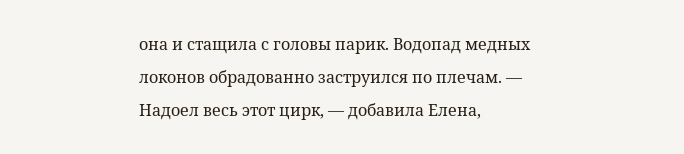она и стащила с головы парик. Водопад медных локонов обрадованно заструился по плечам. — Надоел весь этот цирк, — добавила Елена,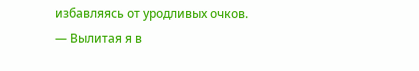избавляясь от уродливых очков.
— Вылитая я в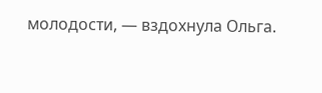молодости, — вздохнула Ольга.